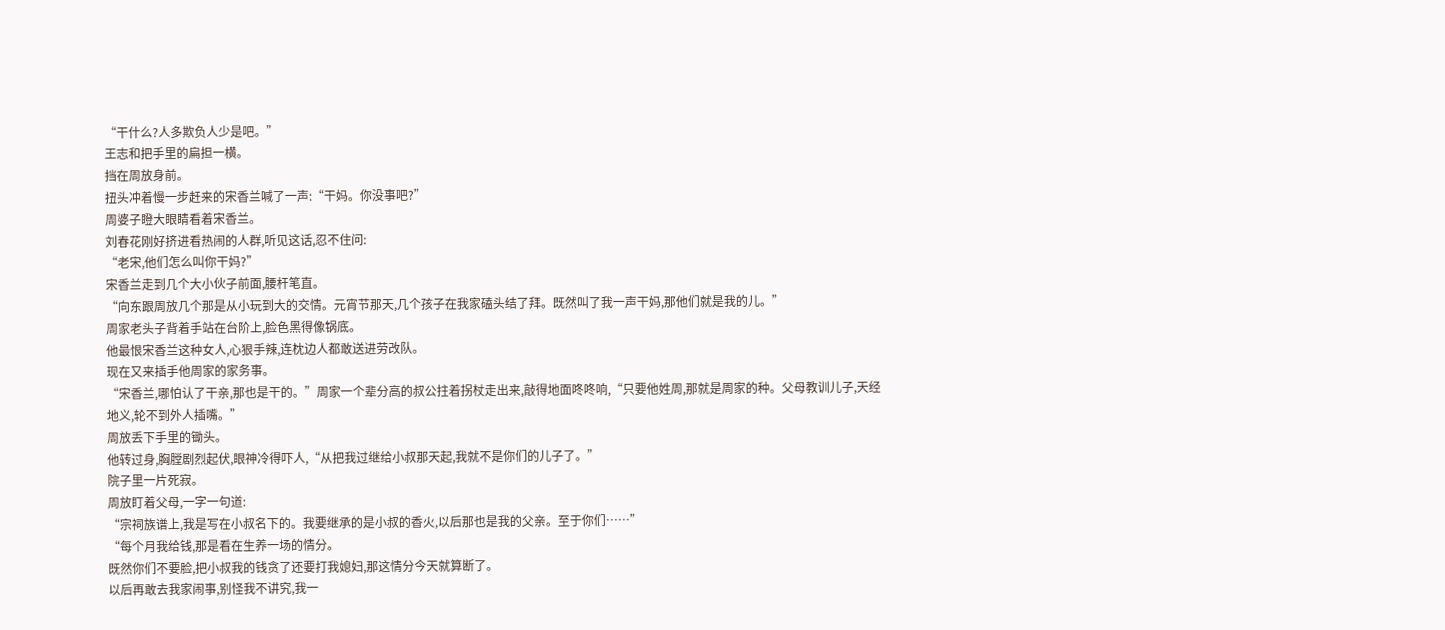“干什么?人多欺负人少是吧。”
王志和把手里的扁担一横。
挡在周放身前。
扭头冲着慢一步赶来的宋香兰喊了一声:“干妈。你没事吧?”
周婆子瞪大眼睛看着宋香兰。
刘春花刚好挤进看热闹的人群,听见这话,忍不住问:
“老宋,他们怎么叫你干妈?”
宋香兰走到几个大小伙子前面,腰杆笔直。
“向东跟周放几个那是从小玩到大的交情。元宵节那天,几个孩子在我家磕头结了拜。既然叫了我一声干妈,那他们就是我的儿。”
周家老头子背着手站在台阶上,脸色黑得像锅底。
他最恨宋香兰这种女人,心狠手辣,连枕边人都敢送进劳改队。
现在又来插手他周家的家务事。
“宋香兰,哪怕认了干亲,那也是干的。”周家一个辈分高的叔公拄着拐杖走出来,敲得地面咚咚响,“只要他姓周,那就是周家的种。父母教训儿子,天经地义,轮不到外人插嘴。”
周放丢下手里的锄头。
他转过身,胸膛剧烈起伏,眼神冷得吓人,“从把我过继给小叔那天起,我就不是你们的儿子了。”
院子里一片死寂。
周放盯着父母,一字一句道:
“宗祠族谱上,我是写在小叔名下的。我要继承的是小叔的香火,以后那也是我的父亲。至于你们……”
“每个月我给钱,那是看在生养一场的情分。
既然你们不要脸,把小叔我的钱贪了还要打我媳妇,那这情分今天就算断了。
以后再敢去我家闹事,别怪我不讲究,我一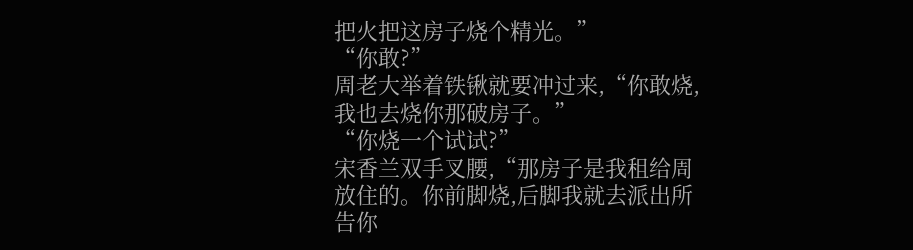把火把这房子烧个精光。”
“你敢?”
周老大举着铁锹就要冲过来,“你敢烧,我也去烧你那破房子。”
“你烧一个试试?”
宋香兰双手叉腰,“那房子是我租给周放住的。你前脚烧,后脚我就去派出所告你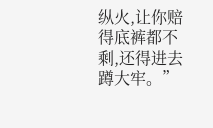纵火,让你赔得底裤都不剩,还得进去蹲大牢。”